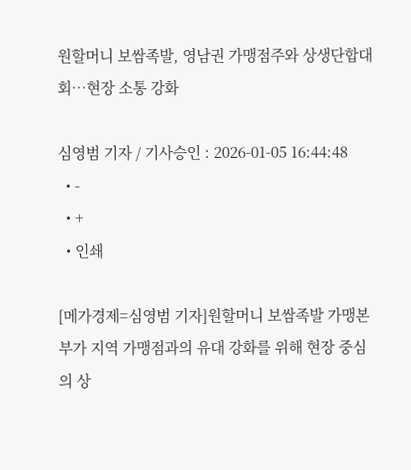원할머니 보쌈족발, 영남권 가맹점주와 상생단합대회…현장 소통 강화

심영범 기자 / 기사승인 : 2026-01-05 16:44:48
  • -
  • +
  • 인쇄

[메가경제=심영범 기자]원할머니 보쌈족발 가맹본부가 지역 가맹점과의 유대 강화를 위해 현장 중심의 상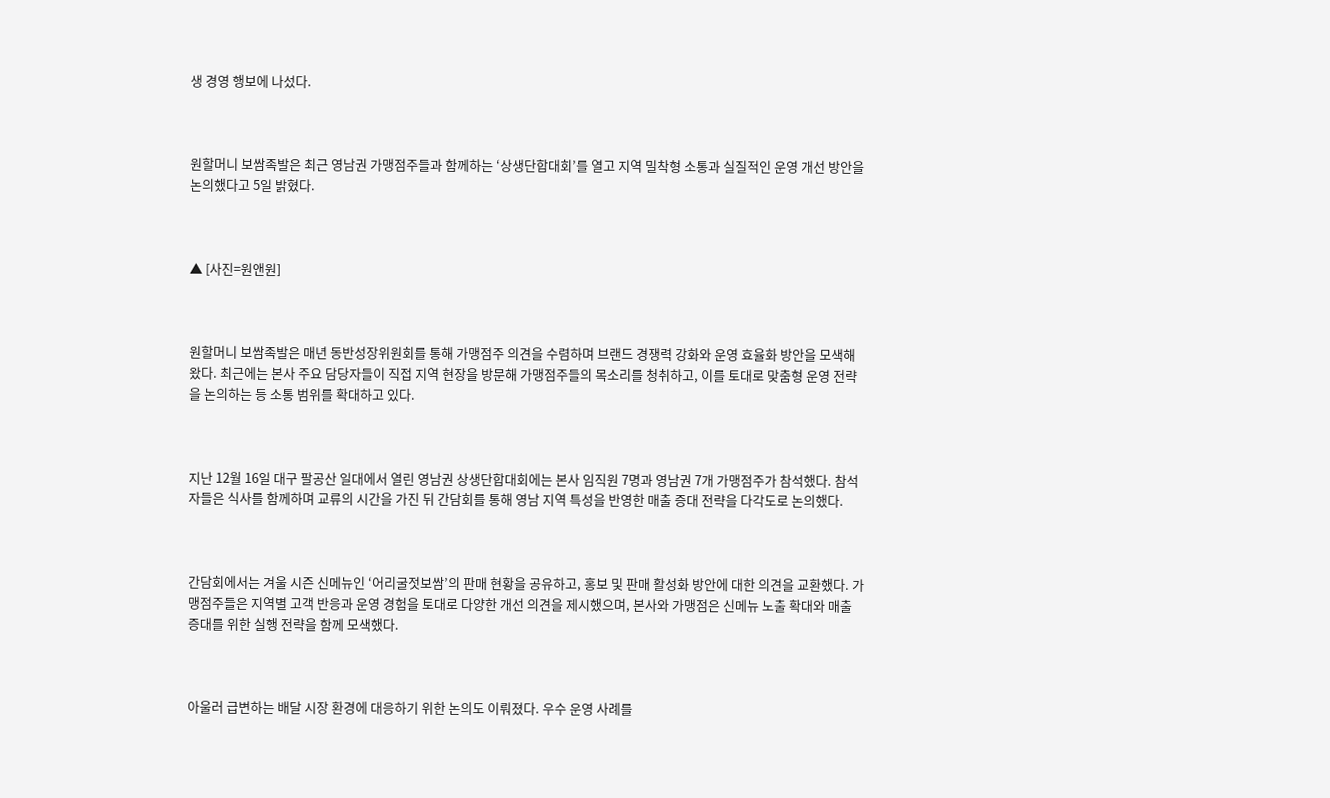생 경영 행보에 나섰다.



원할머니 보쌈족발은 최근 영남권 가맹점주들과 함께하는 ‘상생단합대회’를 열고 지역 밀착형 소통과 실질적인 운영 개선 방안을 논의했다고 5일 밝혔다.



▲ [사진=원앤원]



원할머니 보쌈족발은 매년 동반성장위원회를 통해 가맹점주 의견을 수렴하며 브랜드 경쟁력 강화와 운영 효율화 방안을 모색해 왔다. 최근에는 본사 주요 담당자들이 직접 지역 현장을 방문해 가맹점주들의 목소리를 청취하고, 이를 토대로 맞춤형 운영 전략을 논의하는 등 소통 범위를 확대하고 있다.



지난 12월 16일 대구 팔공산 일대에서 열린 영남권 상생단합대회에는 본사 임직원 7명과 영남권 7개 가맹점주가 참석했다. 참석자들은 식사를 함께하며 교류의 시간을 가진 뒤 간담회를 통해 영남 지역 특성을 반영한 매출 증대 전략을 다각도로 논의했다.



간담회에서는 겨울 시즌 신메뉴인 ‘어리굴젓보쌈’의 판매 현황을 공유하고, 홍보 및 판매 활성화 방안에 대한 의견을 교환했다. 가맹점주들은 지역별 고객 반응과 운영 경험을 토대로 다양한 개선 의견을 제시했으며, 본사와 가맹점은 신메뉴 노출 확대와 매출 증대를 위한 실행 전략을 함께 모색했다.



아울러 급변하는 배달 시장 환경에 대응하기 위한 논의도 이뤄졌다. 우수 운영 사례를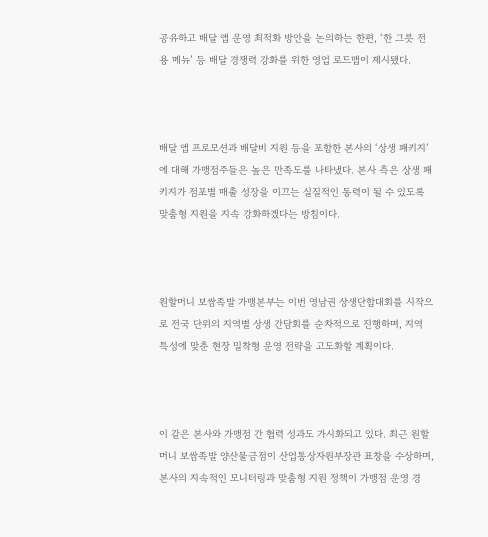공유하고 배달 앱 운영 최적화 방안을 논의하는 한편, ‘한 그릇 전용 메뉴’ 등 배달 경쟁력 강화를 위한 영업 로드맵이 제시됐다.



배달 앱 프로모션과 배달비 지원 등을 포함한 본사의 ‘상생 패키지’에 대해 가맹점주들은 높은 만족도를 나타냈다. 본사 측은 상생 패키지가 점포별 매출 성장을 이끄는 실질적인 동력이 될 수 있도록 맞춤형 지원을 지속 강화하겠다는 방침이다.



원할머니 보쌈족발 가맹본부는 이번 영남권 상생단합대회를 시작으로 전국 단위의 지역별 상생 간담회를 순차적으로 진행하며, 지역 특성에 맞춘 현장 밀착형 운영 전략을 고도화할 계획이다.



이 같은 본사와 가맹점 간 협력 성과도 가시화되고 있다. 최근 원할머니 보쌈족발 양산물금점이 산업통상자원부장관 표창을 수상하며, 본사의 지속적인 모니터링과 맞춤형 지원 정책이 가맹점 운영 경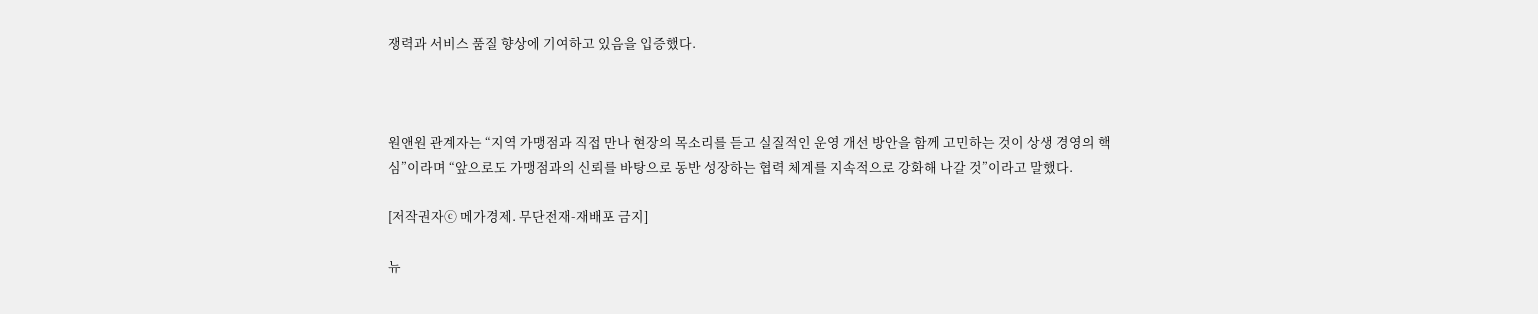쟁력과 서비스 품질 향상에 기여하고 있음을 입증했다.



원앤원 관계자는 “지역 가맹점과 직접 만나 현장의 목소리를 듣고 실질적인 운영 개선 방안을 함께 고민하는 것이 상생 경영의 핵심”이라며 “앞으로도 가맹점과의 신뢰를 바탕으로 동반 성장하는 협력 체계를 지속적으로 강화해 나갈 것”이라고 말했다.

[저작권자ⓒ 메가경제. 무단전재-재배포 금지]

뉴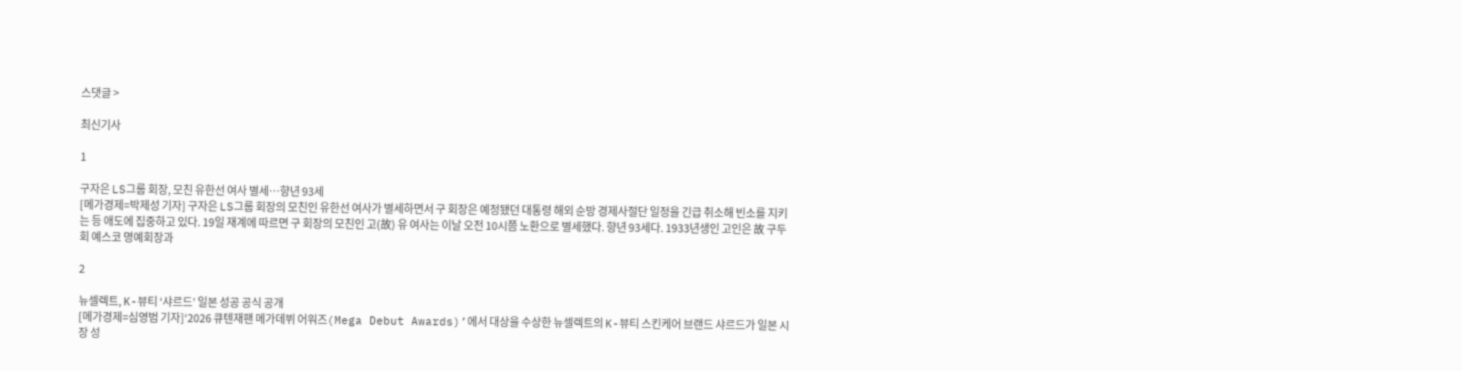스댓글 >

최신기사

1

구자은 LS그룹 회장, 모친 유한선 여사 별세…향년 93세
[메가경제=박제성 기자] 구자은 LS그룹 회장의 모친인 유한선 여사가 별세하면서 구 회장은 예정됐던 대통령 해외 순방 경제사절단 일정을 긴급 취소해 빈소를 지키는 등 애도에 집중하고 있다. 19일 재계에 따르면 구 회장의 모친인 고(故) 유 여사는 이날 오전 10시쯤 노환으로 별세했다. 향년 93세다. 1933년생인 고인은 故 구두회 예스코 명예회장과

2

뉴셀렉트, K-뷰티 ‘샤르드’ 일본 성공 공식 공개
[메가경제=심영범 기자]‘2026 큐텐재팬 메가데뷔 어워즈(Mega Debut Awards)’에서 대상을 수상한 뉴셀렉트의 K-뷰티 스킨케어 브랜드 샤르드가 일본 시장 성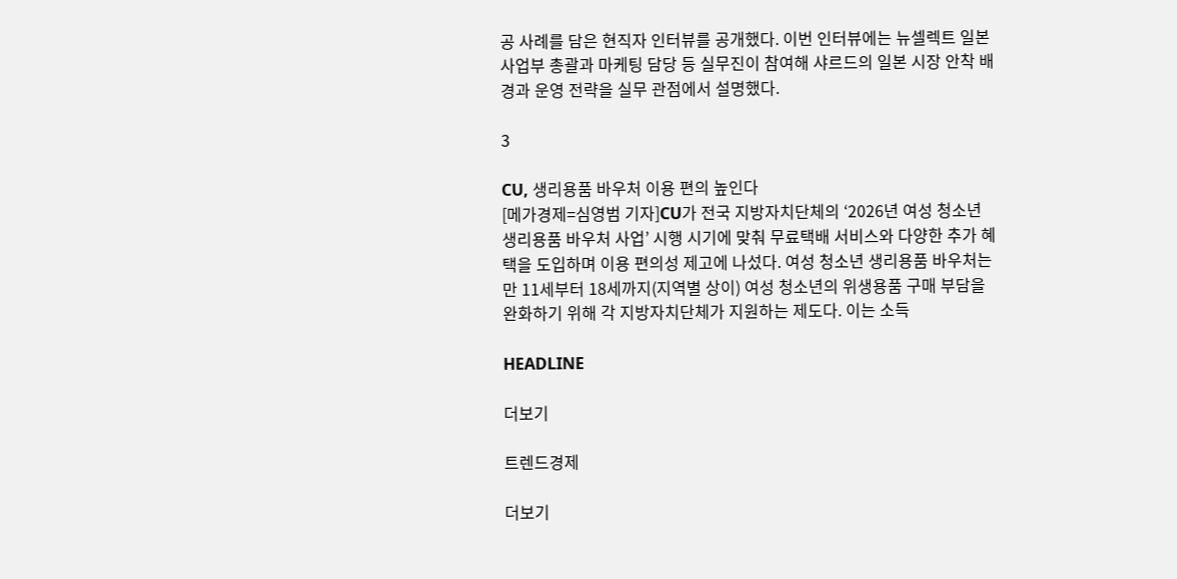공 사례를 담은 현직자 인터뷰를 공개했다. 이번 인터뷰에는 뉴셀렉트 일본 사업부 총괄과 마케팅 담당 등 실무진이 참여해 샤르드의 일본 시장 안착 배경과 운영 전략을 실무 관점에서 설명했다.

3

CU, 생리용품 바우처 이용 편의 높인다
[메가경제=심영범 기자]CU가 전국 지방자치단체의 ‘2026년 여성 청소년 생리용품 바우처 사업’ 시행 시기에 맞춰 무료택배 서비스와 다양한 추가 혜택을 도입하며 이용 편의성 제고에 나섰다. 여성 청소년 생리용품 바우처는 만 11세부터 18세까지(지역별 상이) 여성 청소년의 위생용품 구매 부담을 완화하기 위해 각 지방자치단체가 지원하는 제도다. 이는 소득

HEADLINE

더보기

트렌드경제

더보기